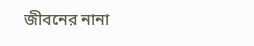জীবনের নানা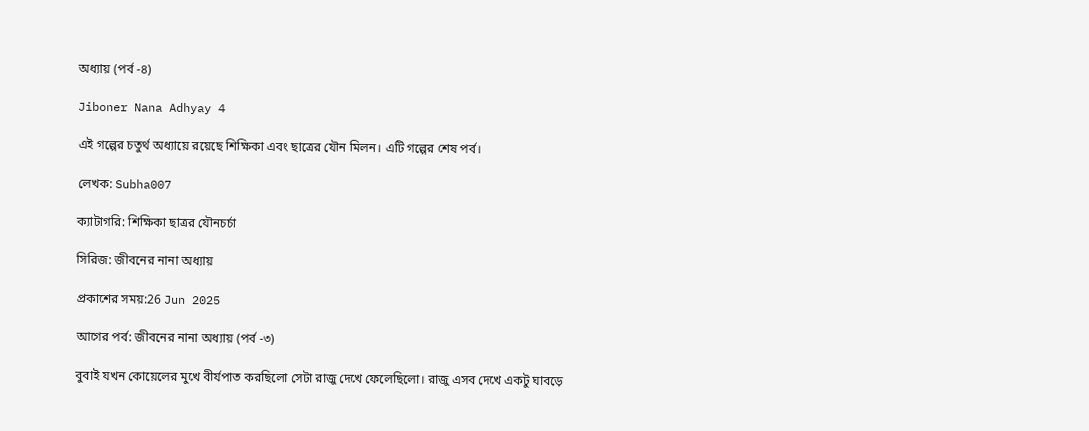অধ্যায় (পর্ব -৪)

Jiboner Nana Adhyay 4

এই গল্পের চতুর্থ অধ্যায়ে রয়েছে শিক্ষিকা এবং ছাত্রের যৌন মিলন। এটি গল্পের শেষ পর্ব।

লেখক: Subha007

ক্যাটাগরি: শিক্ষিকা ছাত্রর যৌনচর্চা

সিরিজ: জীবনের নানা অধ্যায়

প্রকাশের সময়:26 Jun 2025

আগের পর্ব: জীবনের নানা অধ্যায় (পর্ব -৩)

বুবাই যখন কোয়েলের মুখে বীর্যপাত করছিলো সেটা রাজু দেখে ফেলেছিলো। রাজু এসব দেখে একটু ঘাবড়ে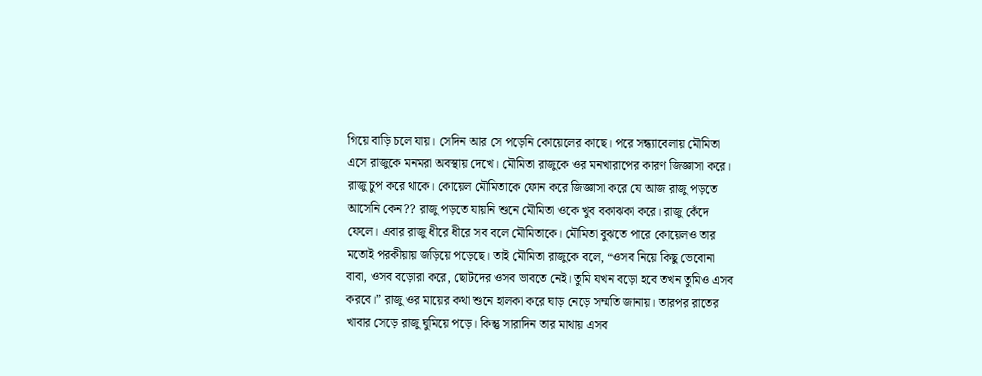গিয়ে বাড়ি চলে যায়। সেদিন আর সে পড়েনি কোয়েলের কাছে। পরে সন্ধ্যাবেলায় মৌমিতা এসে রাজুকে মনমরা অবস্থায় দেখে। মৌমিতা রাজুকে ওর মনখারাপের কারণ জিজ্ঞাসা করে। রাজু চুপ করে থাকে। কোয়েল মৌমিতাকে ফোন করে জিজ্ঞাসা করে যে আজ রাজু পড়তে আসেনি কেন?? রাজু পড়তে যায়নি শুনে মৌমিতা ওকে খুব বকাঝকা করে। রাজু কেঁদে ফেলে। এবার রাজু ধীরে ধীরে সব বলে মৌমিতাকে। মৌমিতা বুঝতে পারে কোয়েলও তার মতোই পরকীয়ায় জড়িয়ে পড়েছে। তাই মৌমিতা রাজুকে বলে, “ওসব নিয়ে কিছু ভেবোনা বাবা, ওসব বড়োরা করে, ছোটদের ওসব ভাবতে নেই। তুমি যখন বড়ো হবে তখন তুমিও এসব করবে।” রাজু ওর মায়ের কথা শুনে হালকা করে ঘাড় নেড়ে সম্মতি জানায়। তারপর রাতের খাবার সেড়ে রাজু ঘুমিয়ে পড়ে। কিন্তু সারাদিন তার মাথায় এসব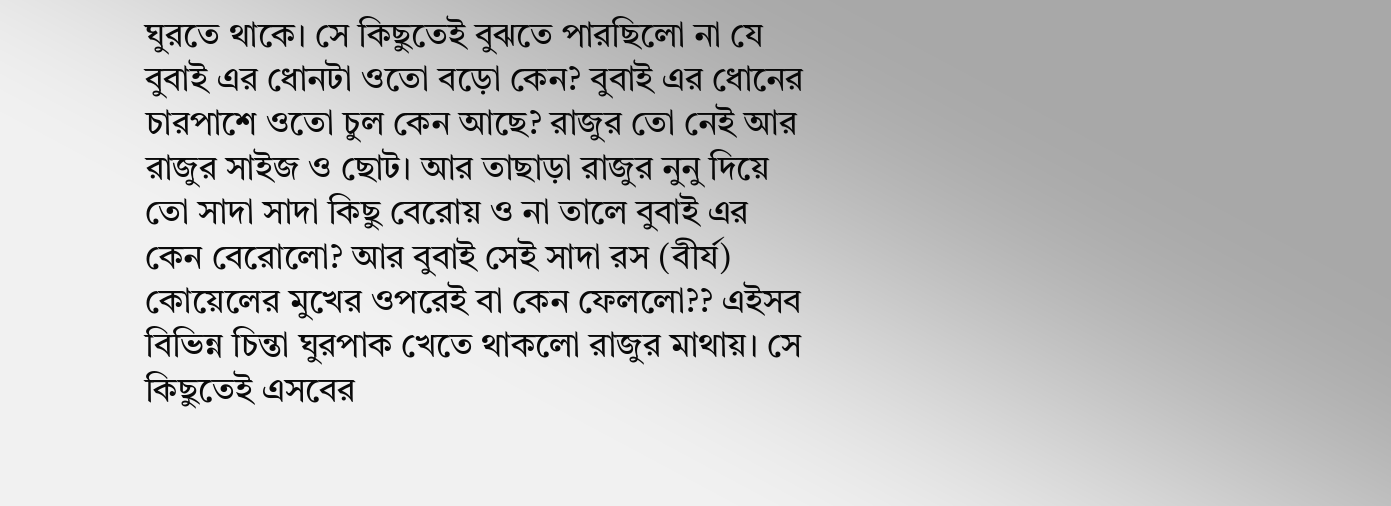ঘুরতে থাকে। সে কিছুতেই বুঝতে পারছিলো না যে বুবাই এর ধোনটা ওতো বড়ো কেন? বুবাই এর ধোনের চারপাশে ওতো চুল কেন আছে? রাজুর তো নেই আর রাজুর সাইজ ও ছোট। আর তাছাড়া রাজুর নুনু দিয়ে তো সাদা সাদা কিছু বেরোয় ও না তালে বুবাই এর কেন বেরোলো? আর বুবাই সেই সাদা রস (বীর্য) কোয়েলের মুখের ওপরেই বা কেন ফেললো?? এইসব বিভিন্ন চিন্তা ঘুরপাক খেতে থাকলো রাজুর মাথায়। সে কিছুতেই এসবের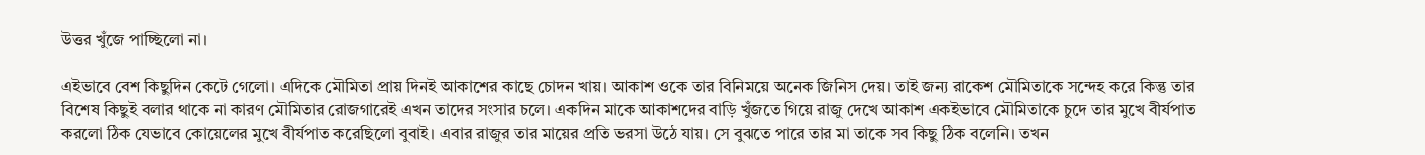উত্তর খুঁজে পাচ্ছিলো না।

এইভাবে বেশ কিছুদিন কেটে গেলো। এদিকে মৌমিতা প্রায় দিনই আকাশের কাছে চোদন খায়। আকাশ ওকে তার বিনিময়ে অনেক জিনিস দেয়। তাই জন্য রাকেশ মৌমিতাকে সন্দেহ করে কিন্তু তার বিশেষ কিছুই বলার থাকে না কারণ মৌমিতার রোজগারেই এখন তাদের সংসার চলে। একদিন মাকে আকাশদের বাড়ি খুঁজতে গিয়ে রাজু দেখে আকাশ একইভাবে মৌমিতাকে চুদে তার মুখে বীর্যপাত করলো ঠিক যেভাবে কোয়েলের মুখে বীর্যপাত করেছিলো বুবাই। এবার রাজুর তার মায়ের প্রতি ভরসা উঠে যায়। সে বুঝতে পারে তার মা তাকে সব কিছু ঠিক বলেনি। তখন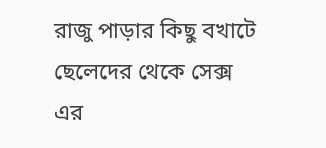রাজু পাড়ার কিছু বখাটে ছেলেদের থেকে সেক্স এর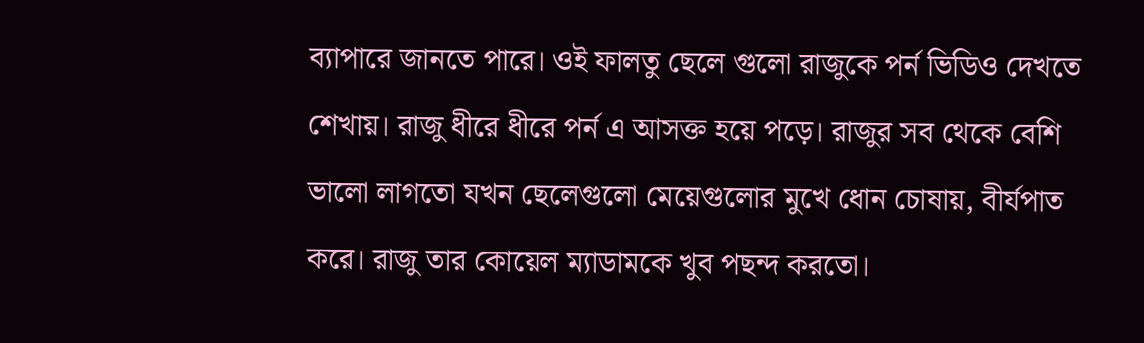ব্যাপারে জানতে পারে। ওই ফালতু ছেলে গুলো রাজুকে পর্ন ভিডিও দেখতে শেখায়। রাজু ধীরে ধীরে পর্ন এ আসক্ত হয়ে পড়ে। রাজুর সব থেকে বেশি ভালো লাগতো যখন ছেলেগুলো মেয়েগুলোর মুখে ধোন চোষায়, বীর্যপাত করে। রাজু তার কোয়েল ম্যাডামকে খুব পছন্দ করতো।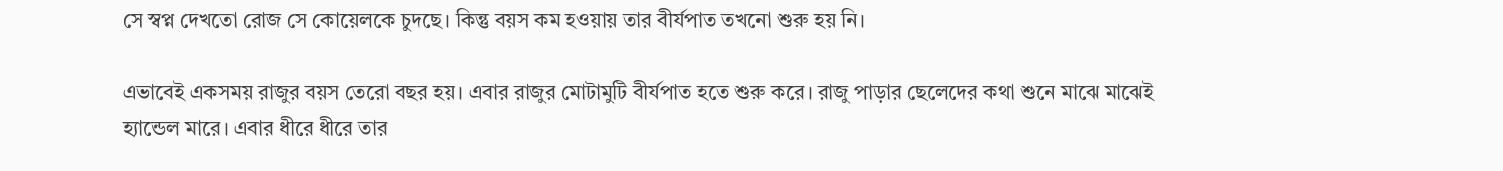সে স্বপ্ন দেখতো রোজ সে কোয়েলকে চুদছে। কিন্তু বয়স কম হওয়ায় তার বীর্যপাত তখনো শুরু হয় নি।

এভাবেই একসময় রাজুর বয়স তেরো বছর হয়। এবার রাজুর মোটামুটি বীর্যপাত হতে শুরু করে। রাজু পাড়ার ছেলেদের কথা শুনে মাঝে মাঝেই হ্যান্ডেল মারে। এবার ধীরে ধীরে তার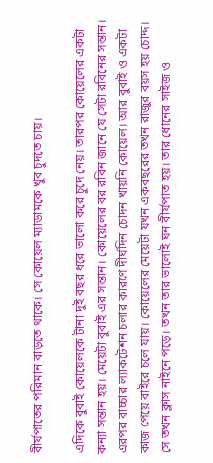বীর্যপাতের পরিমান বাড়তে থাকে। সে কোয়েল ম্যাডামকে খুব চুদতে চায়।

এদিকে বুবাই কোয়েলকে টানা দুই বছর ধরে ভালো করে চুদে নেয়। তারপর কোয়েলের একটা কন্যা সন্তান হয়। মেয়েটা বুবাই এর সন্তান। কোয়েলের বর রবিন জানে যে সেটা রবিনের সন্তান। এরপর বাচ্চার ল্যাকটেশন চলার কারণে দীর্ঘদিন চোদন খায়নি কোয়েল। আর বুবাই ও একটা কাজ পেয়ে বাইরে চলে যায়। কোয়েলের মেয়েটা যখন একবছরের তখন রাজুর বয়স হয় চোদ্দ। সে তখন ক্লাস নাইনে পড়ে। তখন তার ভালোই ঘন বীর্যপাত হয়। তার ধোনের সাইজ ও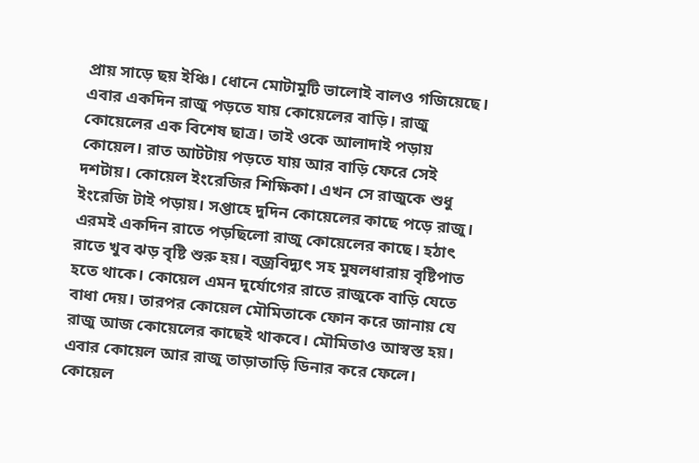প্রায় সাড়ে ছয় ইঞ্চি। ধোনে মোটামুটি ভালোই বালও গজিয়েছে। এবার একদিন রাজু পড়তে যায় কোয়েলের বাড়ি। রাজু কোয়েলের এক বিশেষ ছাত্র। তাই ওকে আলাদাই পড়ায় কোয়েল। রাত আটটায় পড়তে যায় আর বাড়ি ফেরে সেই দশটায়। কোয়েল ইংরেজির শিক্ষিকা। এখন সে রাজুকে শুধু ইংরেজি টাই পড়ায়। সপ্তাহে দুদিন কোয়েলের কাছে পড়ে রাজু। এরমই একদিন রাতে পড়ছিলো রাজু কোয়েলের কাছে। হঠাৎ রাতে খুব ঝড় বৃষ্টি শুরু হয়। বজ্রবিদ্যুৎ সহ মুষলধারায় বৃষ্টিপাত হতে থাকে। কোয়েল এমন দুর্যোগের রাতে রাজুকে বাড়ি যেতে বাধা দেয়। তারপর কোয়েল মৌমিতাকে ফোন করে জানায় যে রাজু আজ কোয়েলের কাছেই থাকবে। মৌমিতাও আস্বস্ত হয়। এবার কোয়েল আর রাজু তাড়াতাড়ি ডিনার করে ফেলে। কোয়েল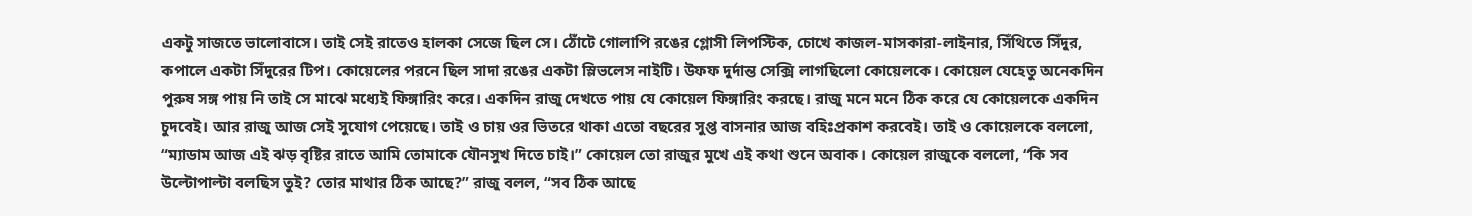একটু সাজতে ভালোবাসে। তাই সেই রাতেও হালকা সেজে ছিল সে। ঠোঁটে গোলাপি রঙের গ্লোসী লিপস্টিক, চোখে কাজল-মাসকারা-লাইনার, সিঁথিতে সিঁদুর, কপালে একটা সিঁদুরের টিপ। কোয়েলের পরনে ছিল সাদা রঙের একটা স্লিভলেস নাইটি। উফফ দুর্দান্ত সেক্সি লাগছিলো কোয়েলকে। কোয়েল যেহেতু অনেকদিন পুরুষ সঙ্গ পায় নি তাই সে মাঝে মধ্যেই ফিঙ্গারিং করে। একদিন রাজু দেখতে পায় যে কোয়েল ফিঙ্গারিং করছে। রাজু মনে মনে ঠিক করে যে কোয়েলকে একদিন চুদবেই। আর রাজু আজ সেই সুযোগ পেয়েছে। তাই ও চায় ওর ভিতরে থাকা এতো বছরের সুপ্ত বাসনার আজ বহিঃপ্রকাশ করবেই। তাই ও কোয়েলকে বললো, “ম্যাডাম আজ এই ঝড় বৃষ্টির রাতে আমি তোমাকে যৌনসুখ দিতে চাই।” কোয়েল তো রাজুর মুখে এই কথা শুনে অবাক। কোয়েল রাজুকে বললো, “কি সব উল্টোপাল্টা বলছিস তুই? তোর মাথার ঠিক আছে?” রাজু বলল, “সব ঠিক আছে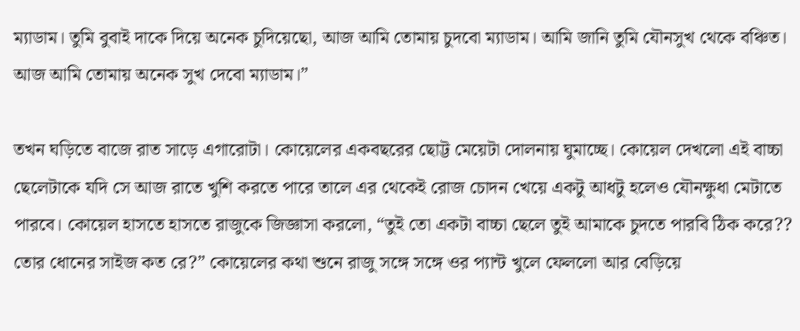ম্যাডাম। তুমি বুবাই দাকে দিয়ে অনেক চুদিয়েছো, আজ আমি তোমায় চুদবো ম্যাডাম। আমি জানি তুমি যৌনসুখ থেকে বঞ্চিত। আজ আমি তোমায় অনেক সুখ দেবো ম্যাডাম।”

তখন ঘড়িতে বাজে রাত সাড়ে এগারোটা। কোয়েলের একবছরের ছোট্ট মেয়েটা দোলনায় ঘুমাচ্ছে। কোয়েল দেখলো এই বাচ্চা ছেলেটাকে যদি সে আজ রাতে খুশি করতে পারে তালে এর থেকেই রোজ চোদন খেয়ে একটু আধটু হলেও যৌনক্ষুধা মেটাতে পারবে। কোয়েল হাসতে হাসতে রাজুকে জিজ্ঞাসা করলো, “তুই তো একটা বাচ্চা ছেলে তুই আমাকে চুদতে পারবি ঠিক করে?? তোর ধোনের সাইজ কত রে?” কোয়েলের কথা শুনে রাজু সঙ্গে সঙ্গে ওর প্যান্ট খুলে ফেললো আর বেড়িয়ে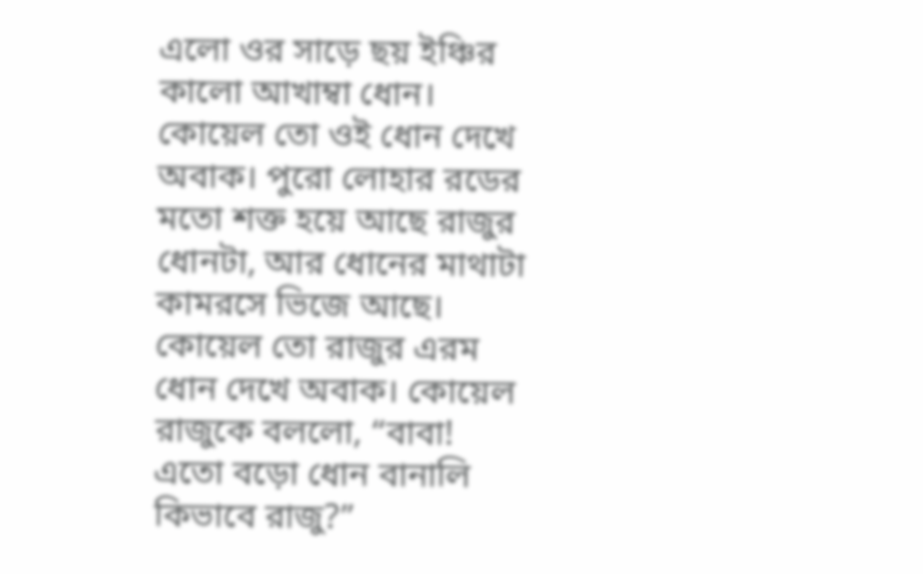এলো ওর সাড়ে ছয় ইঞ্চির কালো আখাম্বা ধোন। কোয়েল তো ওই ধোন দেখে অবাক। পুরো লোহার রডের মতো শক্ত হয়ে আছে রাজুর ধোনটা, আর ধোনের মাথাটা কামরসে ভিজে আছে। কোয়েল তো রাজুর এরম ধোন দেখে অবাক। কোয়েল রাজুকে বললো, “বাবা! এতো বড়ো ধোন বানালি কিভাবে রাজু?”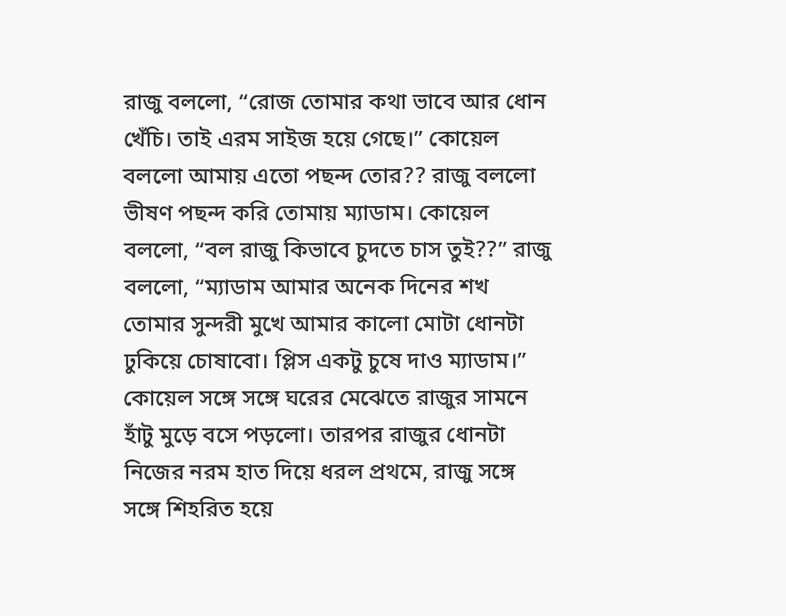রাজু বললো, “রোজ তোমার কথা ভাবে আর ধোন খেঁচি। তাই এরম সাইজ হয়ে গেছে।” কোয়েল বললো আমায় এতো পছন্দ তোর?? রাজু বললো ভীষণ পছন্দ করি তোমায় ম্যাডাম। কোয়েল বললো, “বল রাজু কিভাবে চুদতে চাস তুই??” রাজু বললো, “ম্যাডাম আমার অনেক দিনের শখ তোমার সুন্দরী মুখে আমার কালো মোটা ধোনটা ঢুকিয়ে চোষাবো। প্লিস একটু চুষে দাও ম্যাডাম।” কোয়েল সঙ্গে সঙ্গে ঘরের মেঝেতে রাজুর সামনে হাঁটু মুড়ে বসে পড়লো। তারপর রাজুর ধোনটা নিজের নরম হাত দিয়ে ধরল প্রথমে, রাজু সঙ্গে সঙ্গে শিহরিত হয়ে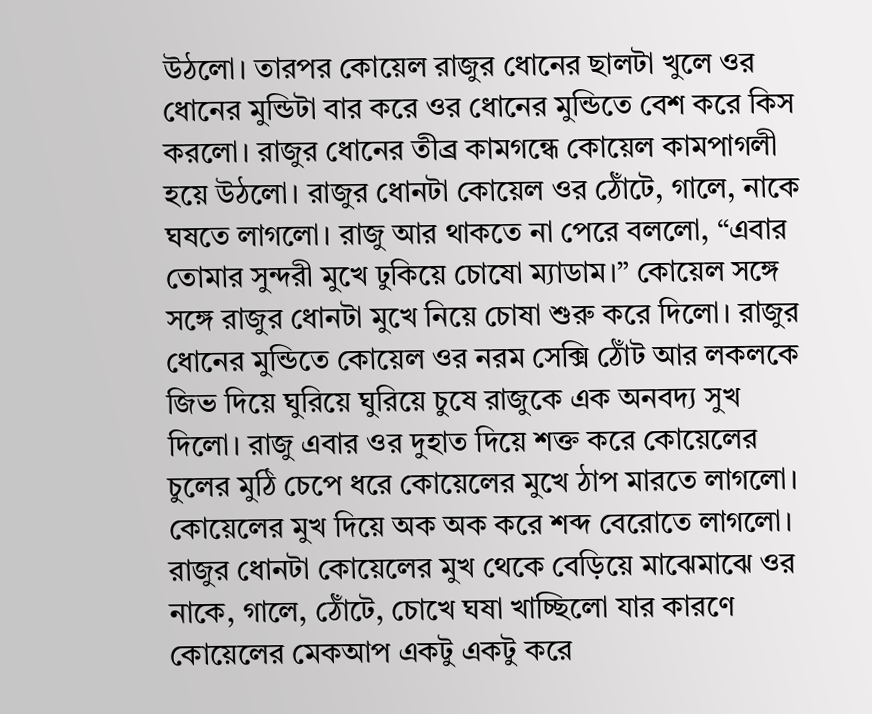উঠলো। তারপর কোয়েল রাজুর ধোনের ছালটা খুলে ওর ধোনের মুন্ডিটা বার করে ওর ধোনের মুন্ডিতে বেশ করে কিস করলো। রাজুর ধোনের তীব্র কামগন্ধে কোয়েল কামপাগলী হয়ে উঠলো। রাজুর ধোনটা কোয়েল ওর ঠোঁটে, গালে, নাকে ঘষতে লাগলো। রাজু আর থাকতে না পেরে বললো, “এবার তোমার সুন্দরী মুখে ঢুকিয়ে চোষো ম্যাডাম।” কোয়েল সঙ্গে সঙ্গে রাজুর ধোনটা মুখে নিয়ে চোষা শুরু করে দিলো। রাজুর ধোনের মুন্ডিতে কোয়েল ওর নরম সেক্সি ঠোঁট আর লকলকে জিভ দিয়ে ঘুরিয়ে ঘুরিয়ে চুষে রাজুকে এক অনবদ্য সুখ দিলো। রাজু এবার ওর দুহাত দিয়ে শক্ত করে কোয়েলের চুলের মুঠি চেপে ধরে কোয়েলের মুখে ঠাপ মারতে লাগলো। কোয়েলের মুখ দিয়ে অক অক করে শব্দ বেরোতে লাগলো। রাজুর ধোনটা কোয়েলের মুখ থেকে বেড়িয়ে মাঝেমাঝে ওর নাকে, গালে, ঠোঁটে, চোখে ঘষা খাচ্ছিলো যার কারণে কোয়েলের মেকআপ একটু একটু করে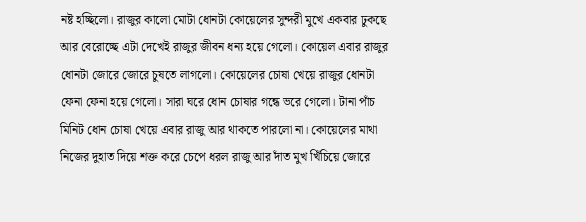নষ্ট হচ্ছিলো। রাজুর কালো মোটা ধোনটা কোয়েলের সুন্দরী মুখে একবার ঢুকছে আর বেরোচ্ছে এটা দেখেই রাজুর জীবন ধন্য হয়ে গেলো। কোয়েল এবার রাজুর ধোনটা জোরে জোরে চুষতে লাগলো। কোয়েলের চোষা খেয়ে রাজুর ধোনটা ফেনা ফেনা হয়ে গেলো। সারা ঘরে ধোন চোষার গন্ধে ভরে গেলো। টানা পাঁচ মিনিট ধোন চোষা খেয়ে এবার রাজু আর থাকতে পারলো না। কোয়েলের মাথা নিজের দুহাত দিয়ে শক্ত করে চেপে ধরল রাজু আর দাঁত মুখ খিঁচিয়ে জোরে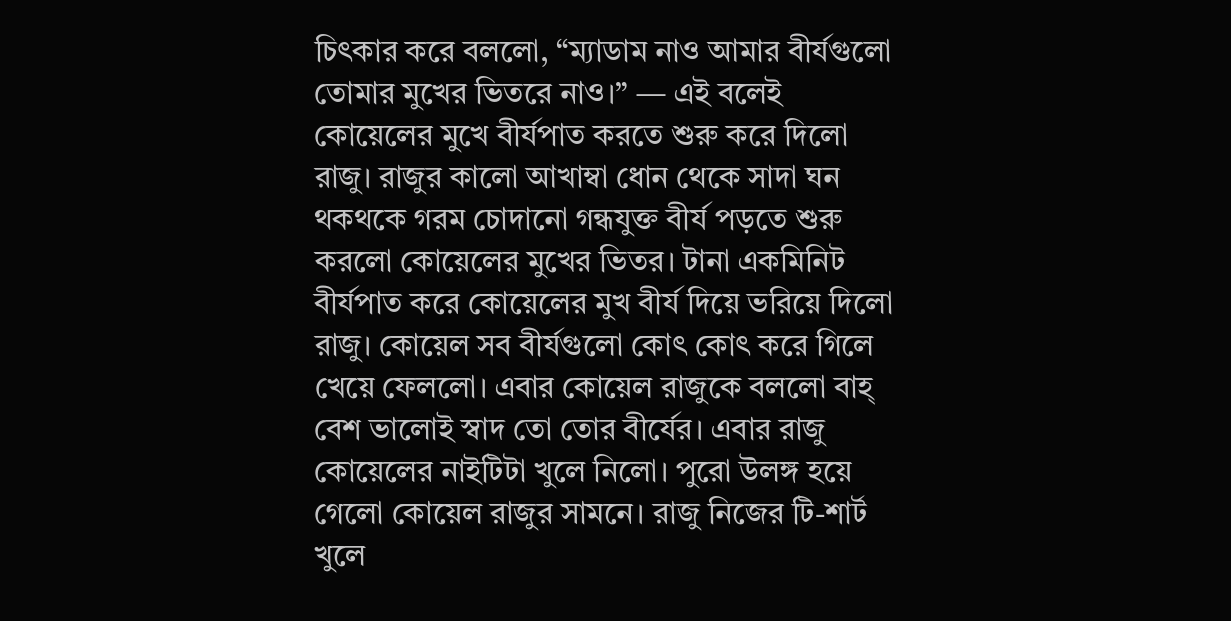চিৎকার করে বললো, “ম্যাডাম নাও আমার বীর্যগুলো তোমার মুখের ভিতরে নাও।” — এই বলেই কোয়েলের মুখে বীর্যপাত করতে শুরু করে দিলো রাজু। রাজুর কালো আখাম্বা ধোন থেকে সাদা ঘন থকথকে গরম চোদানো গন্ধযুক্ত বীর্য পড়তে শুরু করলো কোয়েলের মুখের ভিতর। টানা একমিনিট বীর্যপাত করে কোয়েলের মুখ বীর্য দিয়ে ভরিয়ে দিলো রাজু। কোয়েল সব বীর্যগুলো কোৎ কোৎ করে গিলে খেয়ে ফেললো। এবার কোয়েল রাজুকে বললো বাহ্ বেশ ভালোই স্বাদ তো তোর বীর্যের। এবার রাজু কোয়েলের নাইটিটা খুলে নিলো। পুরো উলঙ্গ হয়ে গেলো কোয়েল রাজুর সামনে। রাজু নিজের টি-শার্ট খুলে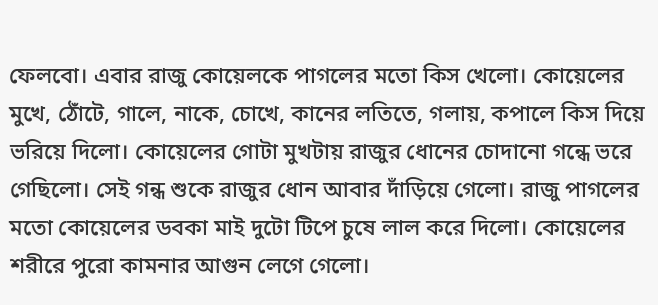ফেলবো। এবার রাজু কোয়েলকে পাগলের মতো কিস খেলো। কোয়েলের মুখে, ঠোঁটে, গালে, নাকে, চোখে, কানের লতিতে, গলায়, কপালে কিস দিয়ে ভরিয়ে দিলো। কোয়েলের গোটা মুখটায় রাজুর ধোনের চোদানো গন্ধে ভরে গেছিলো। সেই গন্ধ শুকে রাজুর ধোন আবার দাঁড়িয়ে গেলো। রাজু পাগলের মতো কোয়েলের ডবকা মাই দুটো টিপে চুষে লাল করে দিলো। কোয়েলের শরীরে পুরো কামনার আগুন লেগে গেলো।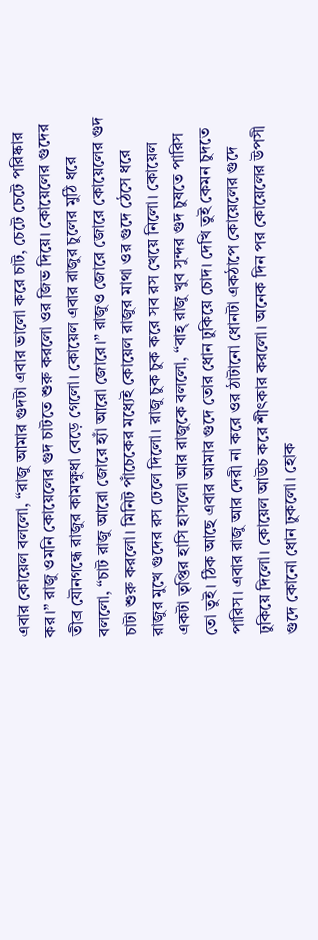এবার কোয়েল বললো, “রাজু আমার গুদটা এবার ভালো করে চাট, চেটে চেটে পরিষ্কার কর।” রাজু ওমনি কোয়েলের গুদ চাটতে শুরু করলো ওর জিভ দিয়ে। কোয়েলের গুদের তীব্র যৌনগন্ধে রাজুর কামক্ষুধা বেড়ে গেলো। কোয়েল এবার রাজুর চুলের মুঠি ধরে বললো, “চাট রাজু আরো জোরে হ্যাঁ আরো জোরে।” রাজুও জোরে জোরে কোয়েলের গুদ চাটা শুরু করলো। মিনিট পাঁচেকের মধ্যেই কোয়েল রাজুর মাথা ওর গুদে ঠেসে ধরে রাজুর মুখে গুদের রস ঢেলে দিলো। রাজু চুক চুক করে সব রস খেয়ে নিলো। কোয়েল একটা তৃপ্তির হাসি হাসলো আর রাজুকে বললো, “বাহ্ রাজু খুব সুন্দর গুদ চুষতে পারিস তো তুই। ঠিক আছে এবার আমার গুদে তোর ধোন ঢুকিয়ে চোদ। দেখি তুই কেমন চুদতে পারিস। এবার রাজু আর দেরী না করে ওর ঠাটানো ধোনটা একঠাপে কোয়েলের গুদে ঢুকিয়ে দিলো। কোয়েল আউচ করে শীৎকার করলো। অনেক দিন পর কোয়েলের উপসী গুদে কোনো ধোন ঢুকলো। হোক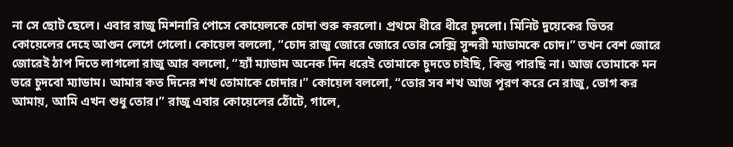না সে ছোট ছেলে। এবার রাজু মিশনারি পোসে কোয়েলকে চোদা শুরু করলো। প্রথমে ধীরে ধীরে চুদলো। মিনিট দুয়েকের ভিতর কোয়েলের দেহে আগুন লেগে গেলো। কোয়েল বললো, “চোদ রাজু জোরে জোরে তোর সেক্সি সুন্দরী ম্যাডামকে চোদ।” তখন বেশ জোরে জোরেই ঠাপ দিতে লাগলো রাজু আর বললো, “হ্যাঁ ম্যাডাম অনেক দিন ধরেই তোমাকে চুদতে চাইছি, কিন্তু পারছি না। আজ তোমাকে মন ভরে চুদবো ম্যাডাম। আমার কত দিনের শখ তোমাকে চোদার।” কোয়েল বললো, “তোর সব শখ আজ পূরণ করে নে রাজু, ভোগ কর আমায়, আমি এখন শুধু তোর।” রাজু এবার কোয়েলের ঠোঁটে, গালে,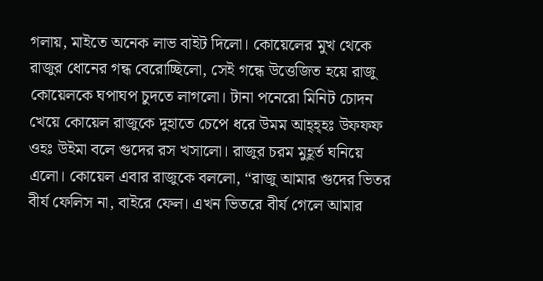গলায়, মাইতে অনেক লাভ বাইট দিলো। কোয়েলের মুখ থেকে রাজুর ধোনের গন্ধ বেরোচ্ছিলো, সেই গন্ধে উত্তেজিত হয়ে রাজু কোয়েলকে ঘপাঘপ চুদতে লাগলো। টানা পনেরো মিনিট চোদন খেয়ে কোয়েল রাজুকে দুহাতে চেপে ধরে উমম আহ্হ্হঃ উফফফ ওহঃ উইমা বলে গুদের রস খসালো। রাজুর চরম মুহূর্ত ঘনিয়ে এলো। কোয়েল এবার রাজুকে বললো, “রাজু আমার গুদের ভিতর বীর্য ফেলিস না, বাইরে ফেল। এখন ভিতরে বীর্য গেলে আমার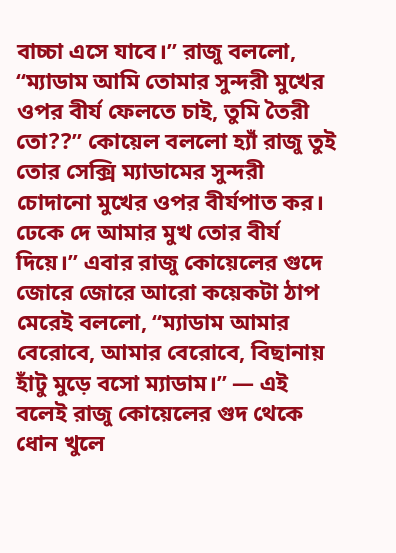বাচ্চা এসে যাবে।” রাজু বললো, “ম্যাডাম আমি তোমার সুন্দরী মুখের ওপর বীর্য ফেলতে চাই, তুমি তৈরী তো??” কোয়েল বললো হ্যাঁ রাজু তুই তোর সেক্সি ম্যাডামের সুন্দরী চোদানো মুখের ওপর বীর্যপাত কর। ঢেকে দে আমার মুখ তোর বীর্য দিয়ে।” এবার রাজু কোয়েলের গুদে জোরে জোরে আরো কয়েকটা ঠাপ মেরেই বললো, “ম্যাডাম আমার বেরোবে, আমার বেরোবে, বিছানায় হাঁটু মুড়ে বসো ম্যাডাম।” — এই বলেই রাজু কোয়েলের গুদ থেকে ধোন খুলে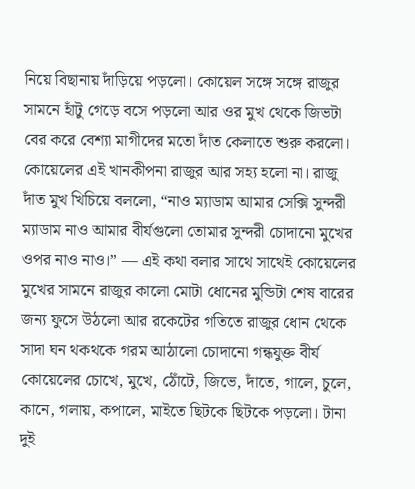নিয়ে বিছানায় দাঁড়িয়ে পড়লো। কোয়েল সঙ্গে সঙ্গে রাজুর সামনে হাঁটু গেড়ে বসে পড়লো আর ওর মুখ থেকে জিভটা বের করে বেশ্যা মাগীদের মতো দাঁত কেলাতে শুরু করলো। কোয়েলের এই খানকীপনা রাজুর আর সহ্য হলো না। রাজু দাঁত মুখ খিচিয়ে বললো, “নাও ম্যাডাম আমার সেক্সি সুন্দরী ম্যাডাম নাও আমার বীর্যগুলো তোমার সুন্দরী চোদানো মুখের ওপর নাও নাও।” — এই কথা বলার সাথে সাথেই কোয়েলের মুখের সামনে রাজুর কালো মোটা ধোনের মুন্ডিটা শেষ বারের জন্য ফুসে উঠলো আর রকেটের গতিতে রাজুর ধোন থেকে সাদা ঘন থকথকে গরম আঠালো চোদানো গন্ধযুক্ত বীর্য কোয়েলের চোখে, মুখে, ঠোঁটে, জিভে, দাঁতে, গালে, চুলে, কানে, গলায়, কপালে, মাইতে ছিটকে ছিটকে পড়লো। টানা দুই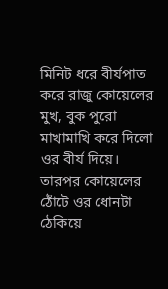মিনিট ধরে বীর্যপাত করে রাজু কোয়েলের মুখ, বুক পুরো মাখামাখি করে দিলো ওর বীর্য দিয়ে। তারপর কোয়েলের ঠোঁটে ওর ধোনটা ঠেকিয়ে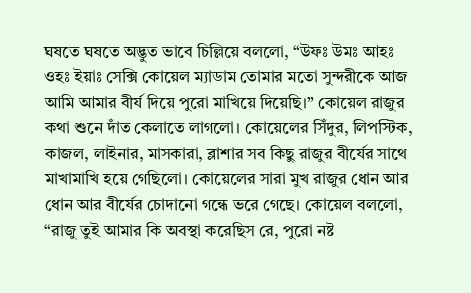ঘষতে ঘষতে অদ্ভুত ভাবে চিল্লিয়ে বললো, “উফঃ উমঃ আহঃ ওহঃ ইয়াঃ সেক্সি কোয়েল ম্যাডাম তোমার মতো সুন্দরীকে আজ আমি আমার বীর্য দিয়ে পুরো মাখিয়ে দিয়েছি।” কোয়েল রাজুর কথা শুনে দাঁত কেলাতে লাগলো। কোয়েলের সিঁদুর, লিপস্টিক, কাজল, লাইনার, মাসকারা, ব্লাশার সব কিছু রাজুর বীর্যের সাথে মাখামাখি হয়ে গেছিলো। কোয়েলের সারা মুখ রাজুর ধোন আর ধোন আর বীর্যের চোদানো গন্ধে ভরে গেছে। কোয়েল বললো, “রাজু তুই আমার কি অবস্থা করেছিস রে, পুরো নষ্ট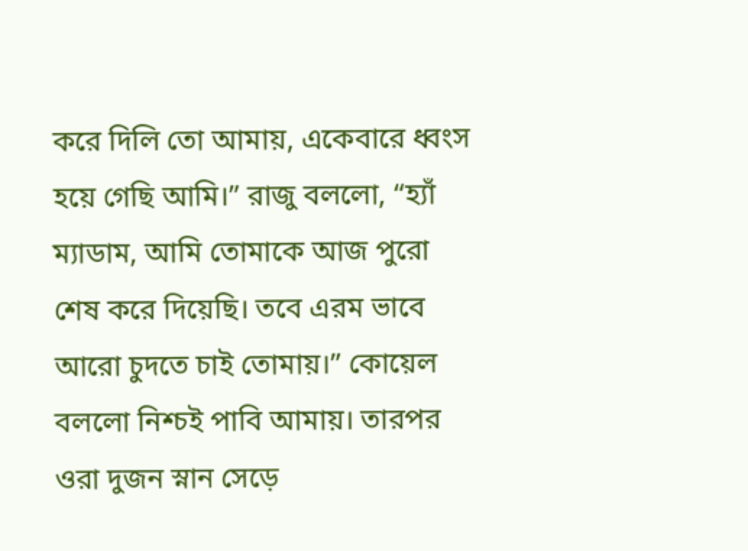করে দিলি তো আমায়, একেবারে ধ্বংস হয়ে গেছি আমি।” রাজু বললো, “হ্যাঁ ম্যাডাম, আমি তোমাকে আজ পুরো শেষ করে দিয়েছি। তবে এরম ভাবে আরো চুদতে চাই তোমায়।” কোয়েল বললো নিশ্চই পাবি আমায়। তারপর ওরা দুজন স্নান সেড়ে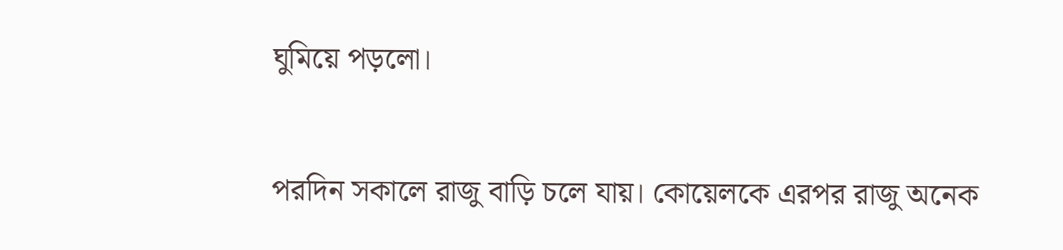ঘুমিয়ে পড়লো।

পরদিন সকালে রাজু বাড়ি চলে যায়। কোয়েলকে এরপর রাজু অনেক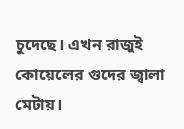চুদেছে। এখন রাজুই কোয়েলের গুদের জ্বালা মেটায়।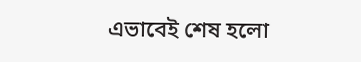এভাবেই শেষ হলো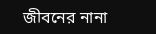জীবনের নানা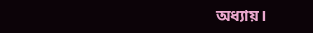অধ্যায়।